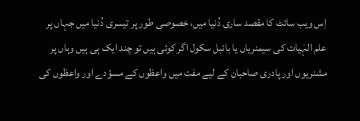اِس ویب سائٹ کا مقصد ساری دُنیا میں، خصوصی طور پر تیسری دُنیا میں جہاں پر علم الہٰیات کی سیمنریاں یا بائبل سکول اگر کوئی ہیں تو چند ایک ہی ہیں وہاں پر مشنریوں اور پادری صاحبان کے لیے مفت میں واعظوں کے مسوّدے اور واعظوں کی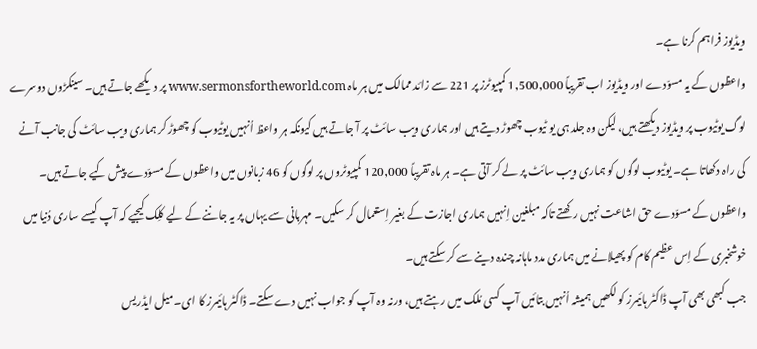ویڈیوز فراہم کرنا ہے۔
واعظوں کے یہ مسوّدے اور ویڈیوز اب تقریباً 1,500,000 کمپیوٹرز پر 221 سے زائد ممالک میں ہر ماہ www.sermonsfortheworld.com پر دیکھے جاتے ہیں۔ سینکڑوں دوسرے لوگ یوٹیوب پر ویڈیوز دیکھتے ہیں، لیکن وہ جلد ہی یو ٹیوب چھوڑ دیتے ہیں اور ہماری ویب سائٹ پر آ جاتے ہیں کیونکہ ہر واعظ اُنہیں یوٹیوب کو چھوڑ کر ہماری ویب سائٹ کی جانب آنے کی راہ دکھاتا ہے۔ یوٹیوب لوگوں کو ہماری ویب سائٹ پر لے کر آتی ہے۔ ہر ماہ تقریباً 120,000 کمپیوٹروں پر لوگوں کو 46 زبانوں میں واعظوں کے مسوّدے پیش کیے جاتے ہیں۔ واعظوں کے مسوّدے حق اشاعت نہیں رکھتے تاکہ مبلغین اِنہیں ہماری اجازت کے بغیر اِستعمال کر سکیں۔ مہربانی سے یہاں پر یہ جاننے کے لیے کلِک کیجیے کہ آپ کیسے ساری دُنیا میں خوشخبری کے اِس عظیم کام کو پھیلانے میں ہماری مدد ماہانہ چندہ دینے سے کر سکتے ہیں۔
جب کبھی بھی آپ ڈاکٹر ہائیمرز کو لکھیں ہمیشہ اُنہیں بتائیں آپ کسی مُلک میں رہتے ہیں، ورنہ وہ آپ کو جواب نہیں دے سکتے۔ ڈاکٹر ہائیمرز کا ای۔میل ایڈریس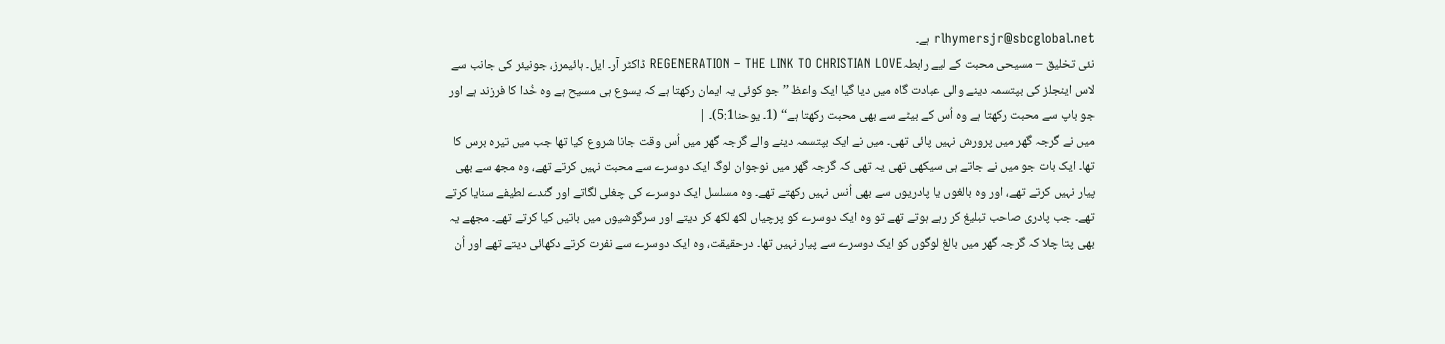rlhymersjr@sbcglobal.net ہے۔
نئی تخلیق – مسیحی محبت کے لیے رابطہREGENERATION – THE LINK TO CHRISTIAN LOVE ڈاکٹر آر۔ ایل۔ ہائیمرز، جونیئر کی جانب سے لاس اینجلز کی بپتسمہ دینے والی عبادت گاہ میں دیا گیا ایک واعظ ’’جو کوئی یہ ایمان رکھتا ہے کہ یسوع ہی مسیح ہے وہ خُدا کا فرزند ہے اور جو باپ سے محبت رکھتا ہے وہ اُس کے بیٹے سے بھی محبت رکھتا ہے‘‘ (1۔ یوحنا5:1)۔ |
میں نے گرجہ گھر میں پرورش نہیں پائی تھی۔ میں نے ایک بپتسمہ دینے والے گرجہ گھر میں اُس وقت جانا شروع کیا تھا جب میں تیرہ برس کا تھا۔ ایک بات جو میں نے جاتے ہی سیکھی تھی یہ تھی کہ گرجہ گھر میں نوجوان لوگ ایک دوسرے سے محبت نہیں کرتے تھے، وہ مجھ سے بھی پیار نہیں کرتے تھے، اور وہ بالغوں یا پادریوں سے بھی اُنس نہیں رکھتے تھے۔ وہ مسلسل ایک دوسرے کی چغلی لگاتے اور گندے لطیفے سنایا کرتے تھے۔ جب پادری صاحب تبلیغ کر رہے ہوتے تھے تو وہ ایک دوسرے کو پرچیاں لکھ لکھ کر دیتے اور سرگوشیوں میں باتیں کیا کرتے تھے۔ مجھے یہ بھی پتا چلا کہ گرجہ گھر میں بالغ لوگوں کو ایک دوسرے سے پیار نہیں تھا۔ درحقیقت، وہ ایک دوسرے سے نفرت کرتے دکھائی دیتے تھے اور اُن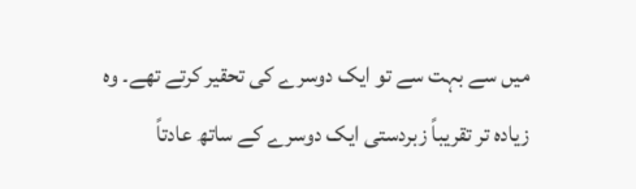میں سے بہت سے تو ایک دوسرے کی تحقیر کرتے تھے۔ وہ زیادہ تر تقریباً زبردستی ایک دوسرے کے ساتھ عادتاً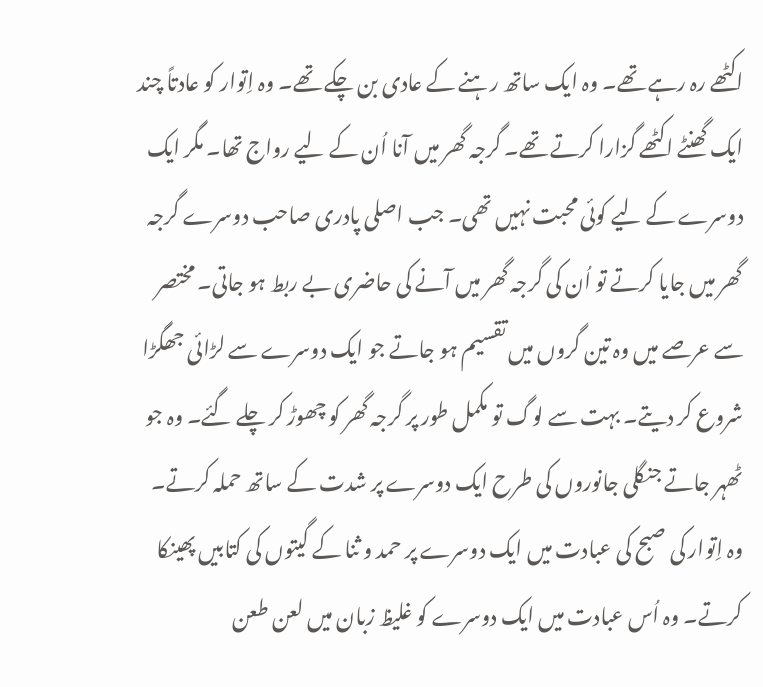اکٹھے رہ رہے تھے۔ وہ ایک ساتھ رہنے کے عادی بن چکے تھے۔ وہ اِتوار کو عادتاً چند ایک گھنٹے اکٹھے گزارا کرتے تھے۔ گرجہ گھر میں آنا اُن کے لیے رواج تھا۔ مگر ایک دوسرے کے لیے کوئی محبت نہیں تھی۔ جب اصلی پادری صاحب دوسرے گرجہ گھر میں جایا کرتے تو اُن کی گرجہ گھر میں آنے کی حاضری بے ربط ہو جاتی۔ مختصر سے عرصے میں وہ تین گروں میں تقسیم ہو جاتے جو ایک دوسرے سے لڑائی جھگڑا شروع کر دیتے۔ بہت سے لوگ تو مکمل طور پر گرجہ گھر کو چھوڑ کر چلے گئے۔ وہ جو ٹھہر جاتے جنگلی جانوروں کی طرح ایک دوسرے پر شدت کے ساتھ حملہ کرتے۔ وہ اِتوار کی صبح کی عبادت میں ایک دوسرے پر حمد و ثنا کے گیتوں کی کتابیں پھینکا کرتے۔ وہ اُس عبادت میں ایک دوسرے کو غلیظ زبان میں لعن طعن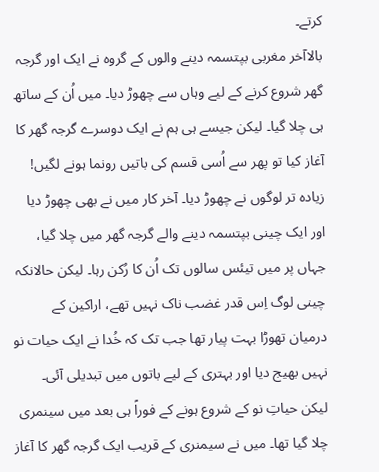کرتے۔
بالاآخر مغربی بپتسمہ دینے والوں کے گروہ نے ایک اور گرجہ گھر شروع کرنے کے لیے وہاں سے چھوڑ دیا۔ میں اُن کے ساتھ ہی چلا گیا۔ لیکن جیسے ہی ہم نے ایک دوسرے گرجہ گھر کا آغاز کیا تو پھر سے اُسی قسم کی باتیں رونما ہونے لگیں! زیادہ تر لوگوں نے چھوڑ دیا۔ آخر کار میں نے بھی چھوڑ دیا اور ایک چینی بپتسمہ دینے والے گرجہ گھر میں چلا گیا، جہاں پر میں تیئس سالوں تک اُن کا رُکن رہا۔ لیکن حالانکہ چینی لوگ اِس قدر غضب ناک نہیں تھے، اراکین کے درمیان تھوڑا بہت پیار تھا جب تک کہ خُدا نے ایک حیات نو نہیں بھیج دیا اور بہتری کے لیے باتوں میں تبدیلی آئی۔
لیکن حیاتِ نو کے شروع ہونے کے فوراً ہی بعد میں سینمری چلا گیا تھا۔ میں نے سیمنری کے قریب ایک گرجہ گھر کا آغاز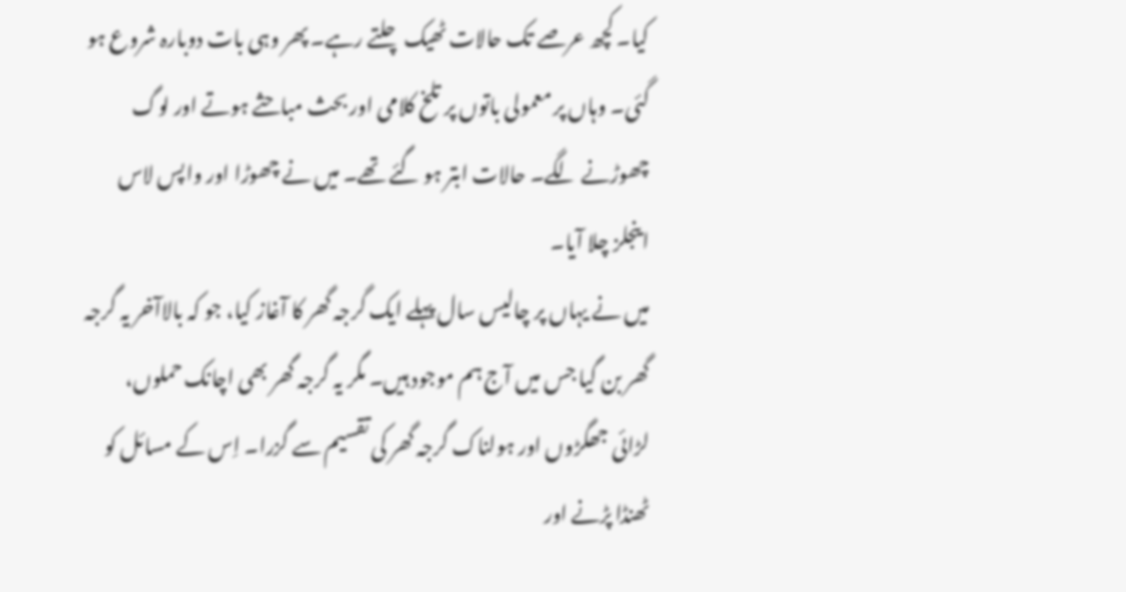کیا۔ کچھ عرصے تک حالات ٹھیک چلتے رہے۔ پھر وہی بات دوبارہ شروع ہو گئی۔ وہاں پر معمولی باتوں پر تلخ کلامی اور بحث مباحثے ہوتے اور لوگ چھوڑنے لگے۔ حالات ابتر ہو گئے تھے۔ میں نے چھوڑا اور واپس لاس اینجلز چلا آیا۔
میں نے یہاں پر چالیس سال پہلے ایک گرجہ گھر کا آغاز کیا، جو کہ بالاآخر یہ گرجہ گھر بن گیا جس میں آج ہم موجود ہیں۔ مگر یہ گرجہ گھر بھی اچانک حملوں، لڑائی جھگڑوں اور ہولناک گرجہ گھر کی تقسیم سے گزرا۔ اِس کے مسائل کو ٹھنڈا پڑنے اور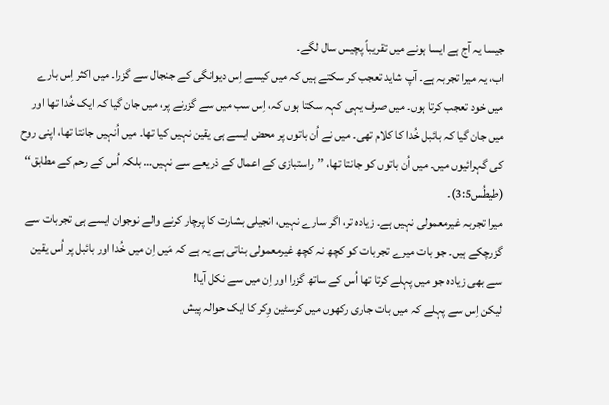جیسا یہ آج ہے ایسا ہونے میں تقریباً پچیس سال لگے۔
اب، یہ میرا تجربہ ہے۔ آپ شاید تعجب کر سکتے ہیں کہ میں کیسے اِس دیوانگی کے جنجال سے گزرا۔ میں اکثر اِس بارے میں خود تعجب کرتا ہوں۔ میں صرف یہی کہہ سکتا ہوں کہ، اِس سب میں سے گزرنے پر، میں جان گیا کہ ایک خُدا تھا اور میں جان گیا کہ بائبل خُدا کا کلام تھی۔ میں نے اُن باتوں پر محض ایسے ہی یقین نہیں کیا تھا۔ میں اُنہیں جانتا تھا، اپنی روح کی گہرائیوں میں۔ میں اُن باتوں کو جانتا تھا، ’’راستبازی کے اعمال کے ذریعے سے نہیں… بلکہ اُس کے رحم کے مطابق‘‘ (طیطُس3:5)۔
میرا تجربہ غیرمعمولی نہیں ہے۔ زیادہ تر، اگر سارے نہیں، انجیلی بشارت کا پرچار کرنے والے نوجوان ایسے ہی تجربات سے گزرچکے ہیں۔ جو بات میرے تجربات کو کچھ نہ کچھ غیرمعمولی بناتی ہے یہ ہے کہ مَیں اِن میں خُدا اور بائبل پر اُس یقین سے بھی زیادہ جو میں پہلے کرتا تھا اُس کے ساتھ گزرا اور اِن میں سے نکل آیا!
لیکن اِس سے پہلے کہ میں بات جاری رکھوں میں کرسٹین وِکر کا ایک حوالہ پیش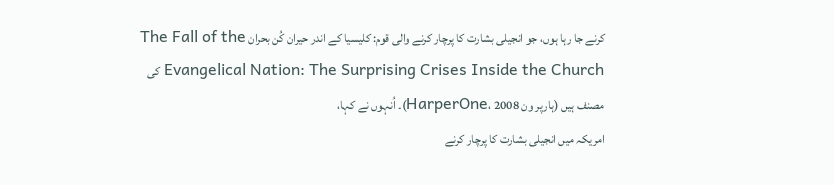کرنے جا رہا ہوں، جو انجیلی بشارت کا پرچار کرنے والی قوم: کلیسیا کے اندر حیران کُن بحران The Fall of the Evangelical Nation: The Surprising Crises Inside the Church کی مصنف ہیں (ہارپر ون HarperOne، 2008)۔ اُنہوں نے کہا،
امریکہ میں انجیلی بشارت کا پرچار کرنے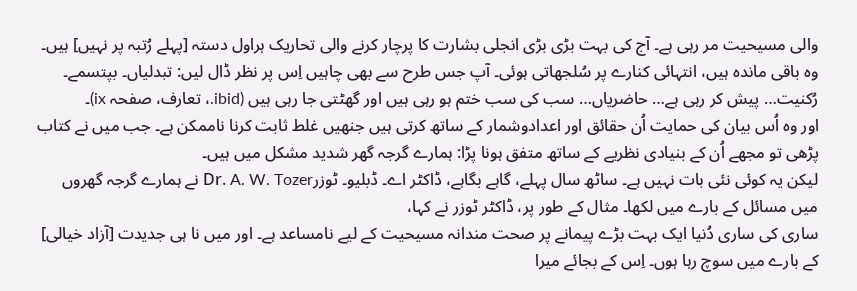والی مسیحیت مر رہی ہے۔ آج کی بہت بڑی بڑی انجلی بشارت کا پرچار کرنے والی تحاریک ہراول دستہ [پہلے رُتبہ پر نہیں] ہیں۔ وہ باقی ماندہ ہیں، انتہائی کنارے پر سُلجھاتی ہوئی۔ آپ جس طرح سے بھی چاہیں اِس پر نظر ڈال لیں: تبدلیاں۔ بپتسمے۔ رُکنیت… پیش کر رہی ہے… حاضریاں… سب کی سب ختم ہو رہی ہیں اور گھٹتی جا رہی ہیں (ibid.، تعارف، صفحہ ix)۔
اور وہ اُس بیان کی حمایت اُن حقائق اور اعدادوشمار کے ساتھ کرتی ہیں جنھیں غلط ثابت کرنا ناممکن ہے۔ جب میں نے کتاب پڑھی تو مجھے اُن کے بنیادی نظریے کے ساتھ متفق ہونا پڑا: ہمارے گرجہ گھر شدید مشکل میں ہیں۔
لیکن یہ کوئی نئی بات نہیں ہے۔ ساٹھ سال پہلے، گاہے بگاہے، ڈاکٹر اے۔ ڈبلیو۔ ٹوزرDr. A. W. Tozer نے ہمارے گرجہ گھروں میں مسائل کے بارے میں لکھا۔ مثال کے طور پر، ڈاکٹر ٹوزر نے کہا،
ساری کی ساری دُنیا ایک بہت بڑے پیمانے پر صحت مندانہ مسیحیت کے لیے نامساعد ہے۔ اور میں نا ہی جدیدت [آزاد خیالی] کے بارے میں سوچ رہا ہوں۔ اِس کے بجائے میرا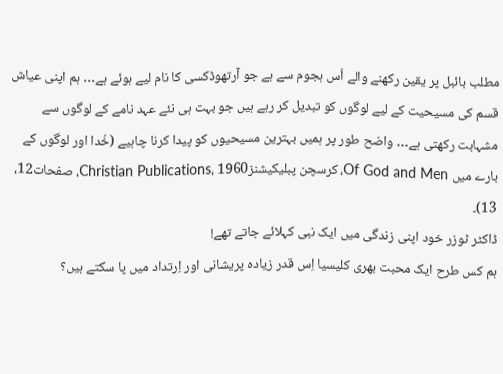مطلب بائبل پر یقین رکھنے والے اُس ہجوم سے ہے جو آرتھوڈکسی کا نام لیے ہوئے ہے… ہم اپنی عیاش قسم کی مسیحیت کے لیے لوگوں کو تبدیل کر رہے ہیں جو بہت ہی نئے عہد نامے کے لوگوں سے مشہابت رکھتی ہے… واضح طور پر ہمیں بہترین مسیحیوں کو پیدا کرنا چاہیے (خُدا اور لوگوں کے بارے میں Of God and Men، کرسچن پبلیکیشنزChristian Publications، 1960، صفحات12، 13)۔
ڈاکٹر ٹوزر خود اپنی زندگی میں ایک نبی کہلائے جاتے تھے!
ہم کس طرح ایک محبت بھری کلیسیا اِس قدر زیادہ پریشانی اور اِرتداد میں پا سکتے ہیں؟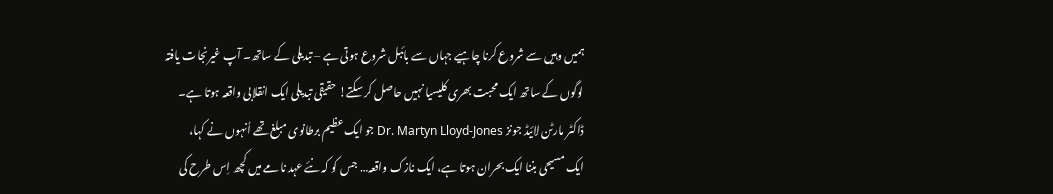ہمیں وہیں سے شروع کرنا چاہیے جہاں سے بائبل شروع ہوتی ہے – تبدیلی کے ساتھ۔ آپ غیرنجات یافتہ لوگوں کے ساتھ ایک محبت بھری کلیسیا نہیں حاصل کر سکتے! حقیقی تبدیلی ایک انقلابی واقعہ ہوتا ہے۔ ڈاکٹر مارٹن لائیڈ جونز Dr. Martyn Lloyd-Jones جو ایک عظیم برطانوی مبلغ تھے اُنہوں نے کہا،
ایک مسیحی بننا ایک بحران ہوتا ہے، ایک نازک واقعہ… جس کو کہ نئے عہد نامے میں کچھ اِس طرح کی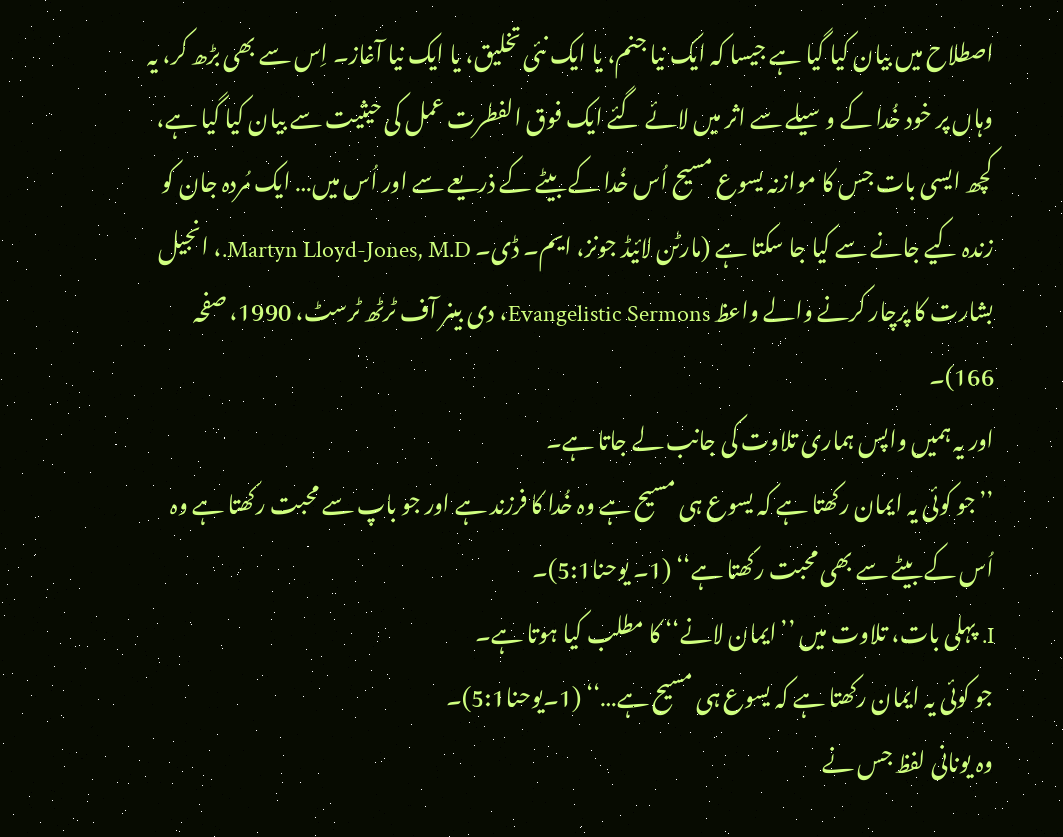اصطلاح میں بیان کیا گیا ہے جیسا کہ ایک نیا جنم، یا ایک نئی تخلیق، یا ایک نیا آغاز۔ اِس سے بھی بڑھ کر، یہ وہاں پر خود خُدا کے وسیلے سے اثر میں لائے گئے ایک فوق الفطرت عمل کی حیثیت سے بیان کیا گیا ہے، کچھ ایسی بات جس کا موازنہ یسوع مسیح اُس خُدا کے بیٹے کے ذریعے سے اور اُس میں… ایک مُردہ جان کو زندہ کیے جانے سے کیا جا سکتا ہے (مارٹن لائیڈ جونز، ایم۔ ڈی۔ Martyn Lloyd-Jones, M.D.، انجیل بشارت کا پرچار کرنے والے واعظ Evangelistic Sermons، دی بینر آف ٹرٹھ ٹرسٹ، 1990، صفحہ 166)۔
اور یہ ہمیں واپس ہماری تلاوت کی جانب لے جاتا ہے۔
’’جو کوئی یہ ایمان رکھتا ہے کہ یسوع ہی مسیح ہے وہ خُدا کا فرزند ہے اور جو باپ سے محبت رکھتا ہے وہ اُس کے بیٹے سے بھی محبت رکھتا ہے‘‘ (1۔ یوحنا5:1)۔
I. پہلی بات، تلاوت میں ’’ایمان لانے‘‘ کا مطلب کیا ہوتا ہے۔
جو کوئی یہ ایمان رکھتا ہے کہ یسوع ہی مسیح ہے…‘‘ (1۔یوحنا5:1)۔
وہ یونانی لفظ جس نے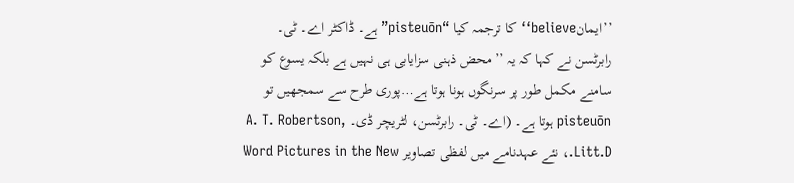’’ایمانbelieve‘‘ کا ترجمہ کیا “pisteuōn” ہے۔ ڈاکٹر اے۔ ٹی۔ رابرٹسن نے کہا کہ یہ ’’محض ذہنی سزایابی ہی نہیں ہے بلکہ یسوع کو سامنے مکمل طور پر سرنگوں ہونا ہوتا ہے…پوری طرح سے سمجھیں تو pisteuōn ہوتا ہے۔ (اے۔ ٹی۔ رابرٹسن، لٹریچر ڈی۔ A. T. Robertson, Litt.D.، نئے عہدنامے میں لفظی تصاویر Word Pictures in the New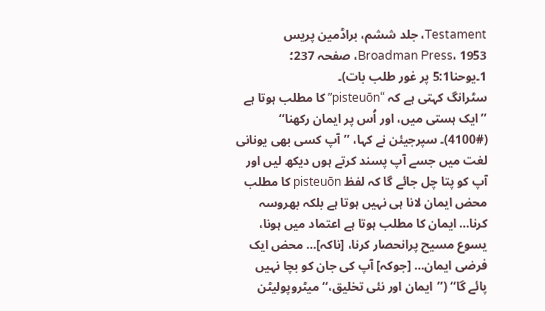Testament، جلد ششم، براڈمین پریس Broadman Press، 1953، صفحہ 237؛ 1۔یوحنا5:1 پر غور طلب بات)۔
سٹرانگ کہتی ہے کہ “pisteuōn” کا مطلب ہوتا ہے ’’ایک ہستی میں، اور اُس پر ایمان رکھنا‘‘ (#4100)۔ سپرجیئن نے کہا، ’’آپ کسی بھی یونانی لغت میں جسے آپ پسند کرتے ہوں دیکھ لیں اور آپ کو پتا چل جائے گا کہ لفظ pisteuōn کا مطلب محض ایمان لانا ہی نہیں ہوتا ہے بلکہ بھروسہ کرنا… ایمان کا مطلب ہوتا ہے اعتماد میں ہونا، یسوع مسیح پرانحصار کرنا، [ناکہ]… محض ایک فرضی ایمان… [جوکہ] آپ کی جان کو بچا نہیں پائے گا‘‘ (’’ایمان اور نئی تخلیق،‘‘ میٹروپولیٹن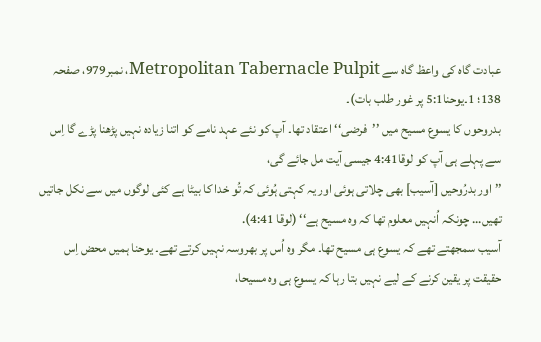عبادت گاہ کی واعظ گاہ سے Metropolitan Tabernacle Pulpit، نمبر979، صفحہ 138؛ 1۔یوحنا5:1 پر غور طلب بات)۔
بدروحوں کا یسوع مسیح میں ’’فرضی‘‘ اعتقاد تھا۔ آپ کو نئے عہد نامے کو اتنا زیادہ نہیں پڑھنا پڑے گا اِس سے پہلے ہی آپ کو لوقا4:41 جیسی آیت مل جائے گی،
’’اور بدرُوحیں [آسیب] بھی چلاتی ہوئی اور یہ کہتی ہُوئی کہ تُو خدا کا بیٹا ہے کئی لوگوں میں سے نکل جاتیں تھیں… چونکہ اُنہیں معلوم تھا کہ وہ مسیح ہے‘‘ (لوقا 4:41).
آسیب سمجھتے تھے کہ یسوع ہی مسیح تھا۔ مگر وہ اُس پر بھروسہ نہیں کرتے تھے۔ یوحنا ہمیں محض اِس حقیقت پر یقین کرنے کے لیے نہیں بتا رہا کہ یسوع ہی وہ مسیحا،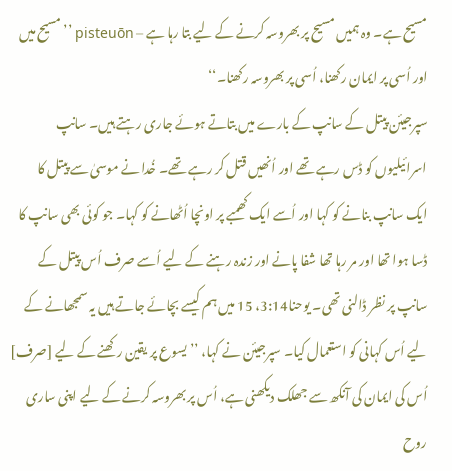مسیح ہے۔ وہ ہمیں مسیح پر بھروسہ کرنے کے لیے بتا رہا ہے – pisteuōn ’’مسیح میں اور اُسی پر ایمان رکھنا، اُسی پر بھروسہ رکھنا۔‘‘
سپرجیئن پیتل کے سانپ کے بارے میں بتاتے ہوئے جاری رہتے ہیں۔ سانپ اسرائیلیوں کو ڈس رہے تھے اور اُنھیں قتل کر رہے تھے۔ خُدا نے موسیٰ سے پیتل کا ایک سانپ بنانے کو کہا اور اُسے ایک کھمبے پر اونچا اُٹھانے کو کہا۔ جو کوئی بھی سانپ کا ڈسا ہوا تھا اور مر رہا تھا شفا پانے اور زندہ رہنے کے لیے اُسے صرف اُس پیتل کے سانپ پر نظر ڈالنی تھی۔ یوحنا3:14، 15 میں ہم کیسے بچائے جاتے ہیں یہ سمجھانے کے لیے اُس کہانی کو استعمال کیا۔ سپرجیئن نے کہا، ’’یسوع پر یقین رکھنے کے لیے [صرف] اُس کی ایمان کی آنکھ سے جھلک دیکھنی ہے، اُس پر بھروسہ کرنے کے لیے اپنی ساری روح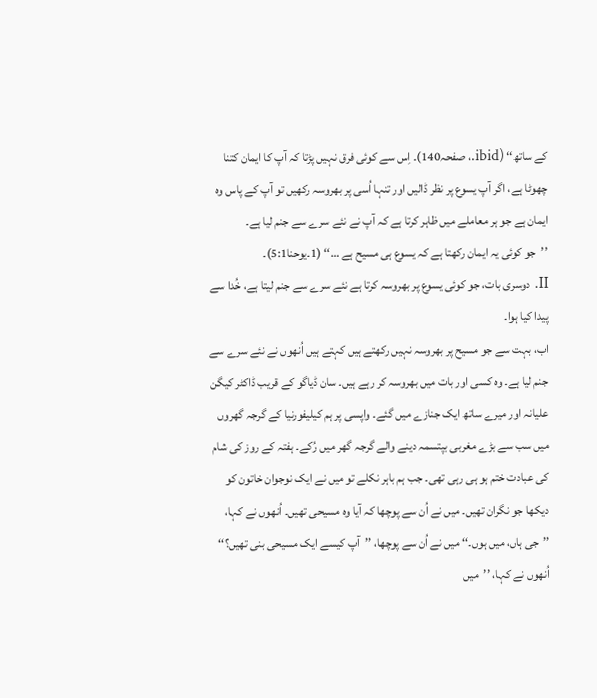کے ساتھ‘‘ (ibid.، صفحہ140)۔ اِس سے کوئی فرق نہیں پڑتا کہ آپ کا ایمان کتنا چھوٹا ہے، اگر آپ یسوع پر نظر ڈالیں اور تنہا اُسی پر بھروسہ رکھیں تو آپ کے پاس وہ ایمان ہے جو ہر معاملے میں ظاہر کرتا ہے کہ آپ نے نئے سرے سے جنم لیا ہے۔
’’جو کوئی یہ ایمان رکھتا ہے کہ یسوع ہی مسیح ہے …‘‘ (1۔یوحنا5:1)۔
II. دوسری بات، جو کوئی یسوع پر بھروسہ کرتا ہے نئے سرے سے جنم لیتا ہے، خُدا سے پیدا کیا ہوا۔
اب، بہت سے جو مسیح پر بھروسہ نہیں رکھتے ہیں کہتے ہیں اُنھوں نے نئے سرے سے جنم لیا ہے۔ وہ کسی اور بات میں بھروسہ کر رہے ہیں۔ سان ڈیاگو کے قریب ڈاکٹر کیگن علیانہ اور میرے ساتھ ایک جنازے میں گئے۔ واپسی پر ہم کیلیفورنیا کے گرجہ گھروں میں سب سے بڑے مغربی بپتسمہ دینے والے گرجہ گھر میں رُکے۔ ہفتہ کے روز کی شام کی عبادت ختم ہو ہی رہی تھی۔ جب ہم باہر نکلے تو میں نے ایک نوجوان خاتون کو دیکھا جو نگران تھیں۔ میں نے اُن سے پوچھا کہ آیا وہ مسیحی تھیں۔ اُنھوں نے کہا، ’’جی ہاں، میں ہوں۔‘‘ میں نے اُن سے پوچھا، ’’آپ کیسے ایک مسیحی بنی تھیں؟‘‘ اُنھوں نے کہا، ’’میں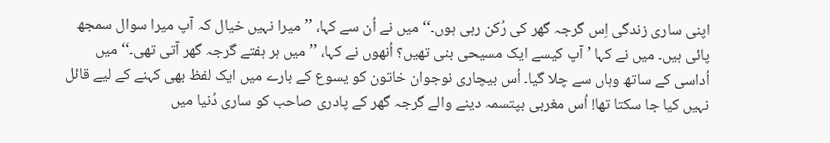اپنی ساری زندگی اِس گرجہ گھر کی رُکن رہی ہوں۔‘‘ میں نے اُن سے کہا، ’’میرا نہیں خیال کہ آپ میرا سوال سمجھ پائی ہیں۔ میں نے کہا ’آپ کیسے ایک مسیحی بنی تھیں؟ اُنھوں نے کہا، ’’میں ہر ہفتے گرجہ گھر آتی تھی۔‘‘ میں اُداسی کے ساتھ وہاں سے چلا گیا۔ اُس بیچاری نوجوان خاتون کو یسوع کے بارے میں ایک لفظ بھی کہنے کے لیے قائل نہیں کیا جا سکتا تھا! اُس مغربی بپتسمہ دینے والے گرجہ گھر کے پادری صاحب کو ساری دُنیا میں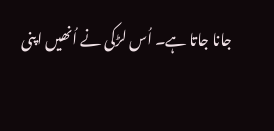جانا جاتا ہے۔ اُس لڑکی نے اُنھیں اپنی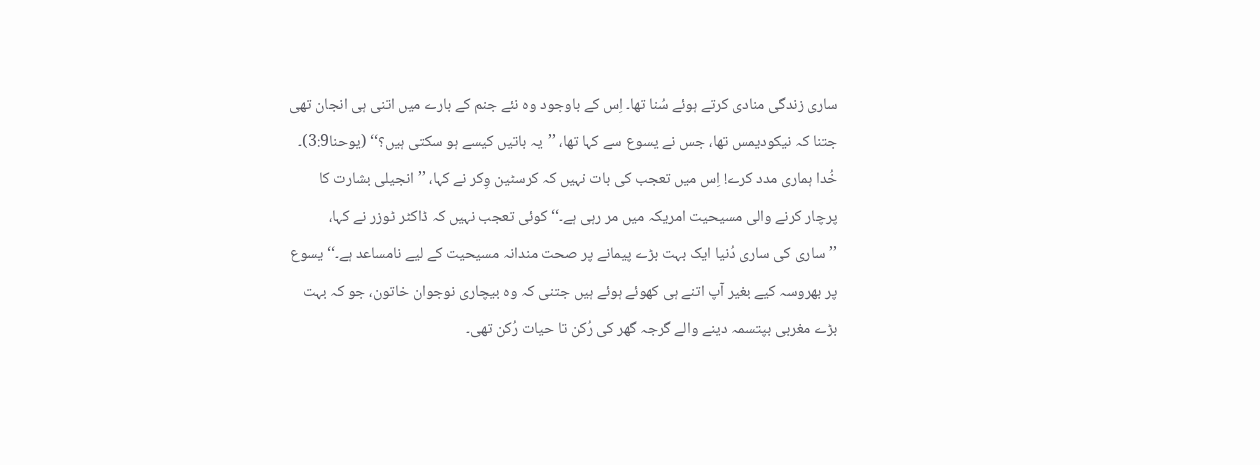ساری زندگی منادی کرتے ہوئے سُنا تھا۔ اِس کے باوجود وہ نئے جنم کے بارے میں اتنی ہی انجان تھی جتنا کہ نیکودیمس تھا، جس نے یسوع سے کہا تھا، ’’یہ باتیں کیسے ہو سکتی ہیں؟‘‘ (یوحنا3:9)۔
خُدا ہماری مدد کرے! اِس میں تعجب کی بات نہیں کہ کرسٹین وِکر نے کہا، ’’انجیلی بشارت کا پرچار کرنے والی مسیحیت امریکہ میں مر رہی ہے۔‘‘ کوئی تعجب نہیں کہ ڈاکٹر ٹوزر نے کہا، ’’ساری کی ساری دُنیا ایک بہت بڑے پیمانے پر صحت مندانہ مسیحیت کے لیے نامساعد ہے۔‘‘ یسوع پر بھروسہ کیے بغیر آپ اتنے ہی کھوئے ہوئے ہیں جتنی کہ وہ بیچاری نوجوان خاتون، جو کہ بہت بڑے مغربی بپتسمہ دینے والے گرجہ گھر کی رُکن تا حیات رُکن تھی۔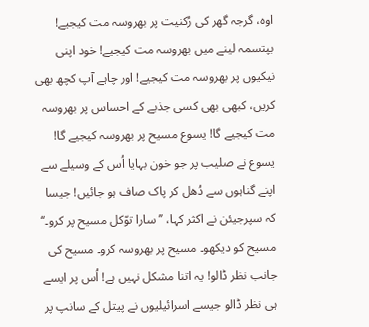اوہ، گرجہ گھر کی رُکنیت پر بھروسہ مت کیجیے! بپتسمہ لینے میں بھروسہ مت کیجیے! خود اپنی نیکیوں پر بھروسہ مت کیجیے! اور چاہے آپ کچھ بھی کریں، کبھی بھی کسی جذبے کے احساس پر بھروسہ مت کیجیے گا! یسوع مسیح پر بھروسہ کیجیے گا! یسوع نے صلیب پر جو خون بہایا اُس کے وسیلے سے اپنے گناہوں سے دُھل کر پاک صاف ہو جائیں! جیسا کہ سپرجیئن نے اکثر کہا، ’’سارا توّکل مسیح پر کرو۔‘‘ مسیح کو دیکھو۔ مسیح پر بھروسہ کرو۔ مسیح کی جانب نظر ڈالو! یہ اتنا مشکل نہیں ہے! اُس پر ایسے ہی نظر ڈالو جیسے اسرائیلیوں نے پیتل کے سانپ پر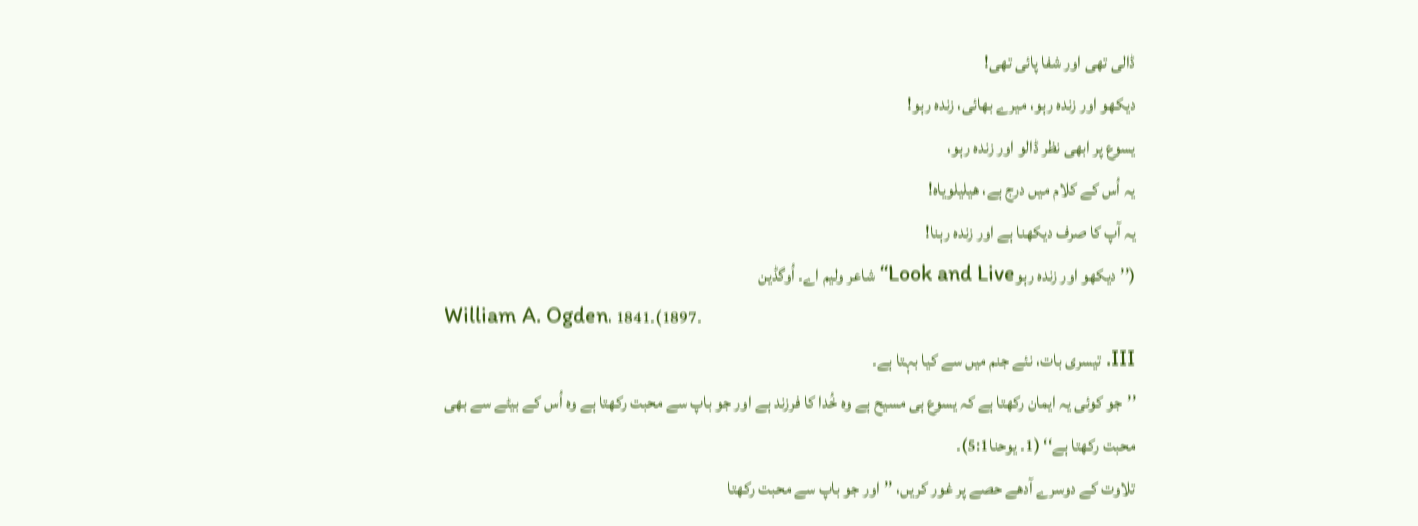ڈالی تھی اور شفا پائی تھی!
دیکھو اور زندہ رہو، میرے بھائی، زندہ رہو!
یسوع پر ابھی نظر ڈالو اور زندہ رہو،
یہ اُس کے کلام میں درج ہے، ھیلیلویاہ!
یہ آپ کا صرف دیکھنا ہے اور زندہ رہنا!
(’’دیکھو اور زندہ رہوLook and Live‘‘ شاعر ولیم اے۔ اُوگڈین
William A. Ogden، 1841۔1897)۔
III. تیسری بات، نئے جنم میں سے کیا بہتا ہے۔
’’جو کوئی یہ ایمان رکھتا ہے کہ یسوع ہی مسیح ہے وہ خُدا کا فرزند ہے اور جو باپ سے محبت رکھتا ہے وہ اُس کے بیٹے سے بھی محبت رکھتا ہے‘‘ (1۔ یوحنا5:1)۔
تلاوت کے دوسرے آدھے حصے پر غور کریں، ’’اور جو باپ سے محبت رکھتا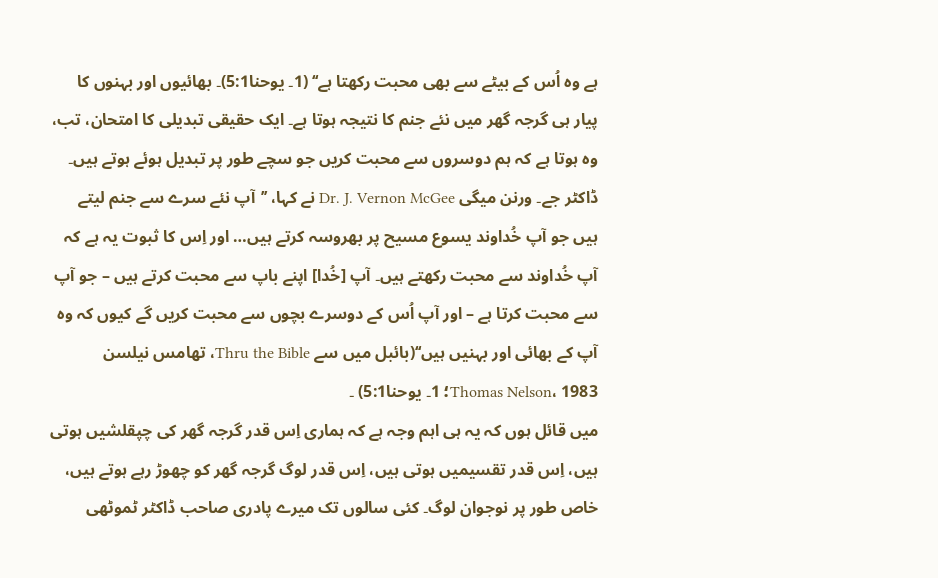ہے وہ اُس کے بیٹے سے بھی محبت رکھتا ہے‘‘ (1۔ یوحنا5:1)۔ بھائیوں اور بہنوں کا پیار ہی گرجہ گھر میں نئے جنم کا نتیجہ ہوتا ہے۔ ایک حقیقی تبدیلی کا امتحان، تب، وہ ہوتا ہے کہ ہم دوسروں سے محبت کریں جو سچے طور پر تبدیل ہوئے ہوتے ہیں۔ ڈاکٹر جے۔ ورنن میگی Dr. J. Vernon McGee نے کہا، ’’آپ نئے سرے سے جنم لیتے ہیں جو آپ خُداوند یسوع مسیح پر بھروسہ کرتے ہیں… اور اِس کا ثبوت یہ ہے کہ آپ خُداوند سے محبت رکھتے ہیں۔ آپ [خُدا] اپنے باپ سے محبت کرتے ہیں – جو آپ سے محبت کرتا ہے – اور آپ اُس کے دوسرے بچوں سے محبت کریں گے کیوں کہ وہ آپ کے بھائی اور بہنیں ہیں‘‘(بائبل میں سے Thru the Bible، تھامس نیلسن Thomas Nelson، 1983؛ 1۔ یوحنا5:1) ۔
میں قائل ہوں کہ یہ ہی اہم وجہ ہے کہ ہماری اِس قدر گرجہ گھر کی چپقلشیں ہوتی ہیں، اِس قدر تقسیمیں ہوتی ہیں، اِس قدر لوگ گرجہ گھر کو چھوڑ رہے ہوتے ہیں، خاص طور پر نوجوان لوگ۔ کئی سالوں تک میرے پادری صاحب ڈاکٹر ٹموٹھی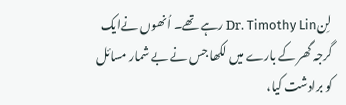لِنDr. Timothy Lin رہے تھے۔ اُنھوں نےایک گرجہ گھر کے بارے میں لکھا جس نے بے شمار مسائل کو برادشت کیا،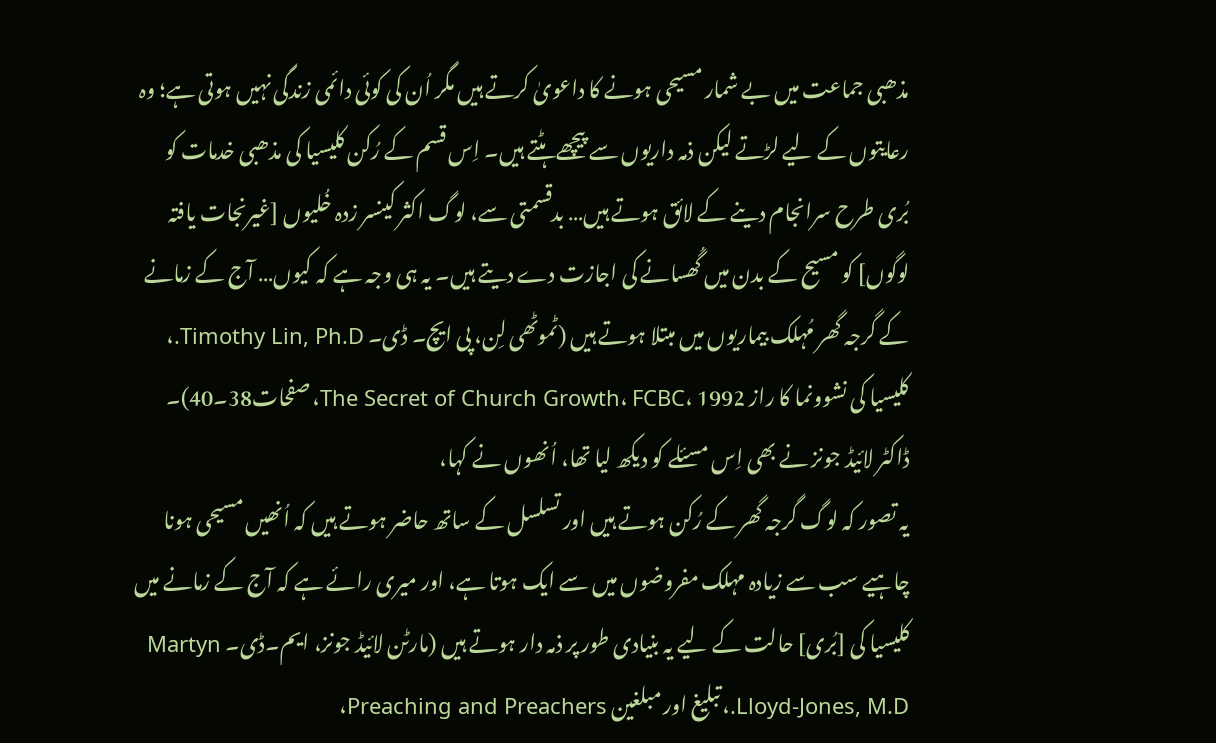مذھبی جماعت میں بے شمار مسیحی ہونے کا داعویٰ کرتے ہیں مگر اُن کی کوئی دائمی زندگی نہیں ہوتی ہے؛ وہ رعایتوں کے لیے لڑتے لیکن ذمہ داریوں سے پیچھے ہٹتے ہیں۔ اِس قسم کے رُکن کلیسیا کی مذھبی خدمات کو بُری طرح سرانجام دینے کے لائق ہوتے ہیں… بدقسمتی سے، لوگ اکثر کینسر زدہ خُلیوں [غیرنجات یافتہ لوگوں] کو مسیح کے بدن میں گُھسانے کی اجازت دے دیتے ہیں۔ یہ ہی وجہ ہے کہ کیوں… آج کے زمانے کے گرجہ گھر مُہلک بیماریوں میں مبتلا ہوتے ہیں (ٹموٹھی لِن، پی ایچ۔ ڈی۔ Timothy Lin, Ph.D.، کلیسیا کی نشوونما کا راز The Secret of Church Growth، FCBC، 1992، صفحات38۔40)۔
ڈاکٹر لائیڈ جونز نے بھی اِس مسئلے کو دیکھ لیا تھا، اُنھوں نے کہا،
یہ تصور کہ لوگ گرجہ گھر کے رُکن ہوتے ہیں اور تسلسل کے ساتھ حاضر ہوتے ہیں کہ اُنھیں مسیحی ہونا چاہیے سب سے زیادہ مہلک مفروضوں میں سے ایک ہوتا ہے، اور میری رائے ہے کہ آج کے زمانے میں کلیسیا کی [بُری] حالت کے لیے یہ بنیادی طور پر ذمہ دار ہوتے ہیں (مارٹن لائیڈ جونز، ایم۔ڈی۔ Martyn Lloyd-Jones, M.D.، تبلیغ اور مبلغین Preaching and Preachers،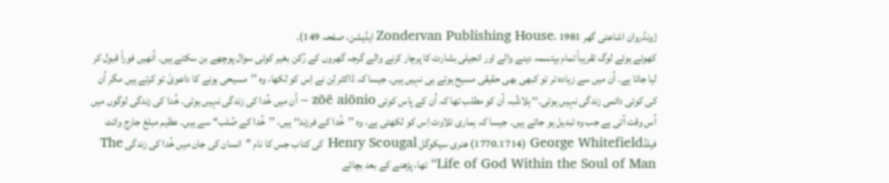ژونڈروان اشاعتی گھر Zondervan Publishing House، 1981 ایڈیشن، صفحہ 149)۔
کھوئے ہوئے لوگ تقریباً تمام بپتسمہ دینے والے اور انجیلی بشارت کا پرچار کرنے والے گرجہ گھروں کے رُکن بغیر کوئی سوال پوچھے بن سکتے ہیں۔ اُنھیں فوراً قبول کر لیا جاتا ہے۔ اُن میں سے زیادہ تر تو کبھی بھی حقیقی مسیح ہوتے ہی نہیں ہیں۔ جیسا کہ ڈاکٹر لِن نے اِس کو لکھا، وہ ’’مسیحی ہونے کا داعویٰ تو کرتے ہیں مگر اُن کی کوئی دائمی زندگی نہیں ہوتی۔‘‘ بِلاشُبہ اُن کو مطلب تھا کہ اُن کے پاس کوئی zōē aiōnio – اُن میں خُدا کی زندگی نہیں ہوتی۔ خُدا کی زندگی لوگوں میں اُس وقت آتی ہے جب وہ تبدیل ہو جاتے ہیں۔ جیسا کہ ہماری تلاوت اِس کو لکھتی ہے، وہ ’’خُدا کے فرزند‘‘ ہیں، ’’خُدا کے صُلب‘‘ سے ہیں۔ عظیم مبلغ جارج وائٹ فیلڈGeorge Whitefield (1714۔1770) ھنری سیکوگل Henry Scougal کی کتاب جس کا نام ’’انسان کی جان میں خُدا کی زندگی The Life of God Within the Soul of Man‘‘ تھا، پڑھنے کے بعد بچائے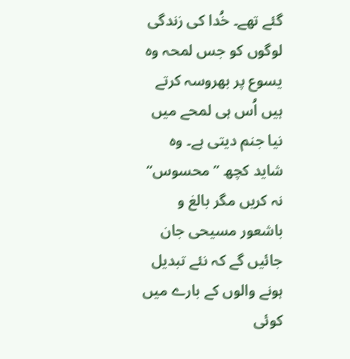گئے تھے۔ خُدا کی زندگی لوگوں کو جس لمحہ وہ یسوع پر بھروسہ کرتے ہیں اُس ہی لمحے میں نیا جنم دیتی ہے۔ وہ شاید کچھ ’’محسوس‘‘ نہ کریں مگر بالغ و باشعور مسیحی جان جائیں گے کہ نئے تبدیل ہونے والوں کے بارے میں کوئی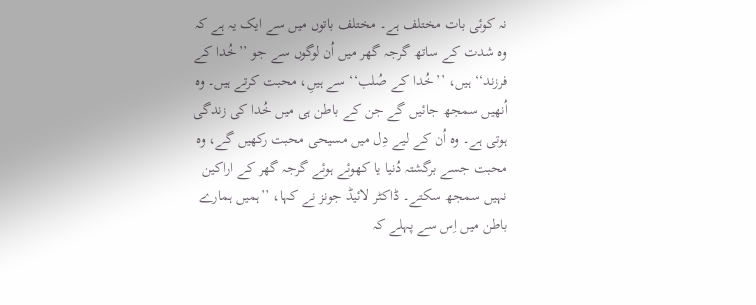نہ کوئی بات مختلف ہے۔ مختلف باتوں میں سے ایک یہ ہے کہ وہ شدت کے ساتھ گرجہ گھر میں اُن لوگوں سے جو ’’خُدا کے فرزند‘‘ ہیں، ’’خُدا کے صُلب‘‘ سے ہیںِ، محبت کرتے ہیں۔ وہ اُنھیں سمجھ جائیں گے جن کے باطن ہی میں خُدا کی زندگی ہوتی ہے۔ وہ اُن کے لیے دِل میں مسیحی محبت رکھیں گے، وہ محبت جسے برگشتہ دُنیا یا کھوئے ہوئے گرجہ گھر کے اراکین نہیں سمجھ سکتے۔ ڈاکٹر لائیڈ جونز نے کہا، ’’ہمیں ہمارے باطن میں اِس سے پہلے کہ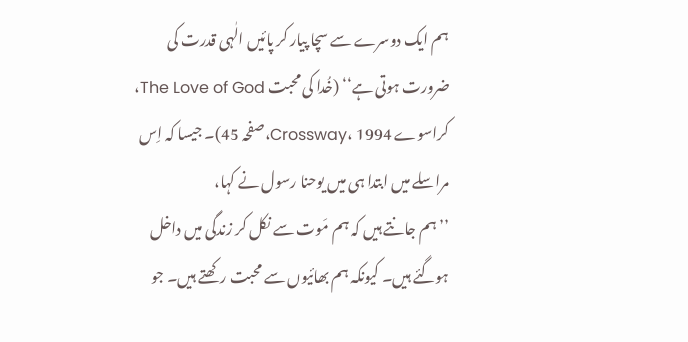ہم ایک دوسرے سے سچا پیار کر پائیں الٰہی قدرت کی ضرورت ہوتی ہے‘‘ (خُدا کی محبت The Love of God، کراسوے Crossway، 1994،صفحہ 45)۔ جیسا کہ اِس مراسلے میں ابتدا ہی میں یوحنا رسول نے کہا،
’’ہم جانتے ہیں کہ ہم مَوت سے نکل کر زندگی میں داخل ہوگئے ہیں۔ کیونکہ ہم بھائیوں سے محبت رکھتے ہیں۔ جو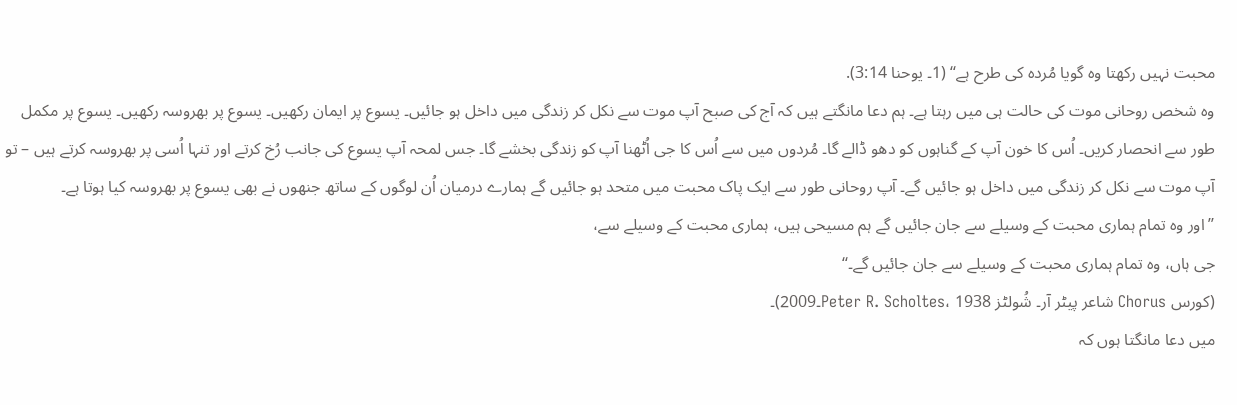محبت نہیں رکھتا وہ گویا مُردہ کی طرح ہے‘‘ (1۔ یوحنا 3:14).
وہ شخص روحانی موت کی حالت ہی میں رہتا ہے۔ ہم دعا مانگتے ہیں کہ آج کی صبح آپ موت سے نکل کر زندگی میں داخل ہو جائیں۔ یسوع پر ایمان رکھیں۔ یسوع پر بھروسہ رکھیں۔ یسوع پر مکمل طور سے انحصار کریں۔ اُس کا خون آپ کے گناہوں کو دھو ڈالے گا۔ مُردوں میں سے اُس کا جی اُٹھنا آپ کو زندگی بخشے گا۔ جس لمحہ آپ یسوع کی جانب رُخ کرتے اور تنہا اُسی پر بھروسہ کرتے ہیں – تو آپ موت سے نکل کر زندگی میں داخل ہو جائیں گے۔ آپ روحانی طور سے ایک پاک محبت میں متحد ہو جائیں گے ہمارے درمیان اُن لوگوں کے ساتھ جنھوں نے بھی یسوع پر بھروسہ کیا ہوتا ہے۔
’’اور وہ تمام ہماری محبت کے وسیلے سے جان جائیں گے ہم مسیحی ہیں، ہماری محبت کے وسیلے سے،
جی ہاں، وہ تمام ہماری محبت کے وسیلے سے جان جائیں گے۔‘‘
(کورس Chorus شاعر پیٹر آر۔ شُولٹز Peter R. Scholtes، 1938۔2009)۔
میں دعا مانگتا ہوں کہ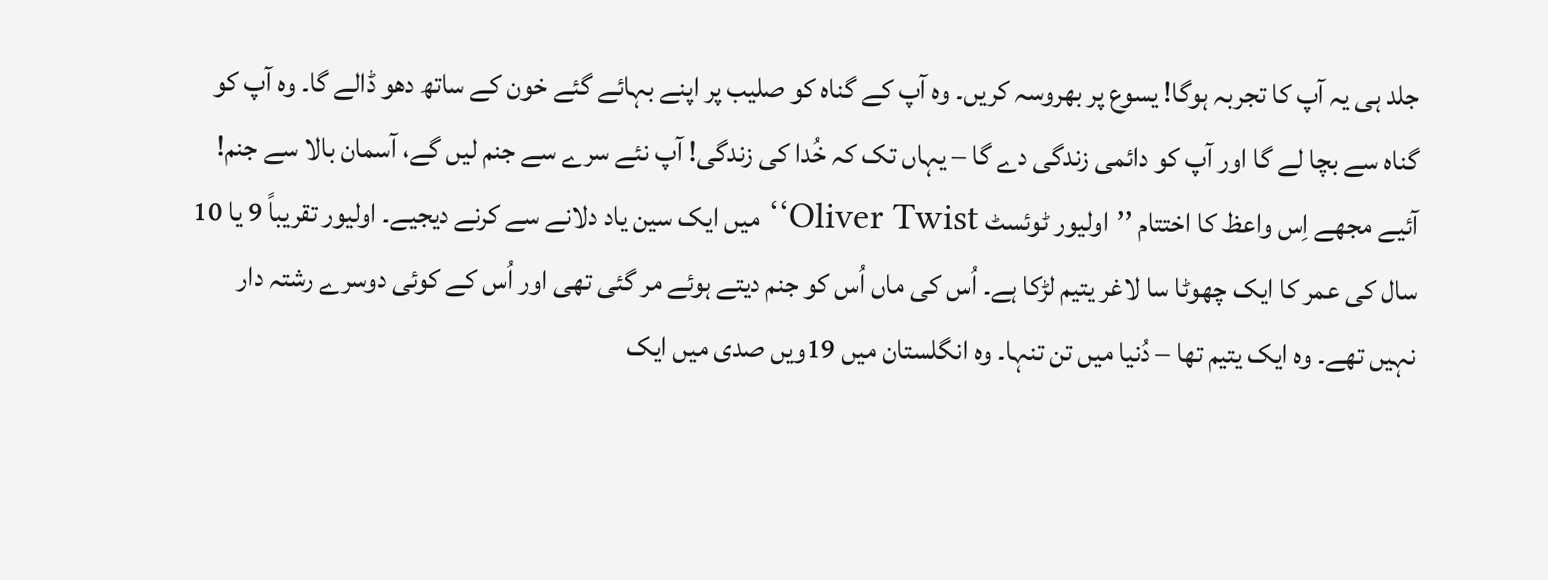جلد ہی یہ آپ کا تجربہ ہوگا! یسوع پر بھروسہ کریں۔ وہ آپ کے گناہ کو صلیب پر اپنے بہائے گئے خون کے ساتھ دھو ڈالے گا۔ وہ آپ کو گناہ سے بچا لے گا اور آپ کو دائمی زندگی دے گا – یہاں تک کہ خُدا کی زندگی! آپ نئے سرے سے جنم لیں گے، آسمان بالا سے جنم!
آئیے مجھے اِس واعظ کا اختتام ’’اولیور ٹوئسٹ Oliver Twist‘‘ میں ایک سین یاد دلانے سے کرنے دیجیے۔ اولیور تقریباً 9 یا 10 سال کی عمر کا ایک چھوٹا سا لاغر یتیم لڑکا ہے۔ اُس کی ماں اُس کو جنم دیتے ہوئے مر گئی تھی اور اُس کے کوئی دوسرے رشتہ دار نہیں تھے۔ وہ ایک یتیم تھا – دُنیا میں تن تنہا۔ وہ انگلستان میں 19ویں صدی میں ایک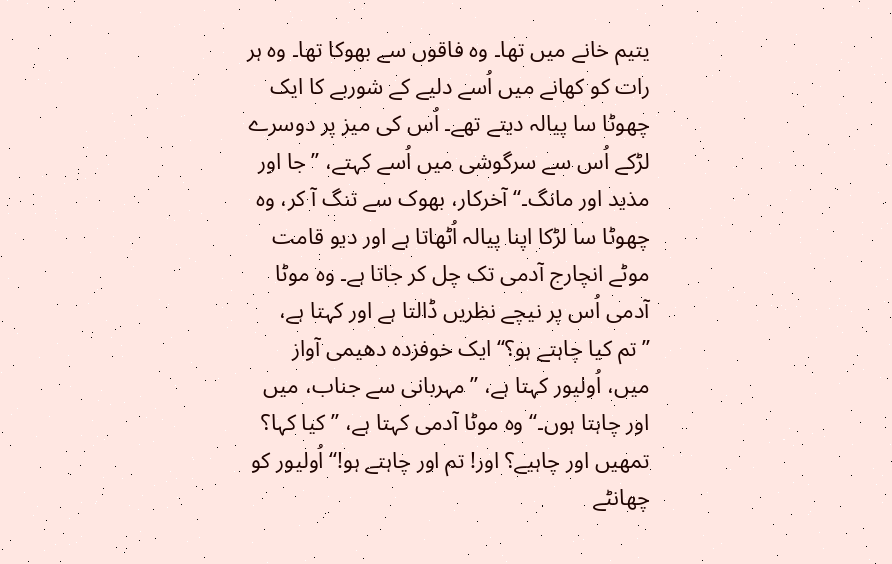یتیم خانے میں تھا۔ وہ فاقوں سے بھوکا تھا۔ وہ ہر رات کو کھانے میں اُسے دلیے کے شوربے کا ایک چھوٹا سا پیالہ دیتے تھے۔ اُس کی میز پر دوسرے لڑکے اُس سے سرگوشی میں اُسے کہتے، ’’جا اور مذید اور مانگ۔‘‘ آخرکار، بھوک سے تنگ آ کر، وہ چھوٹا سا لڑکا اپنا پیالہ اُٹھاتا ہے اور دیو قامت موٹے انچارج آدمی تک چل کر جاتا ہے۔ وہ موٹا آدمی اُس پر نیچے نظریں ڈالتا ہے اور کہتا ہے، ’’تم کیا چاہتے ہو؟‘‘ ایک خوفزدہ دھیمی آواز میں، اُولیور کہتا ہے، ’’مہربانی سے جناب، میں اور چاہتا ہوں۔‘‘ وہ موٹا آدمی کہتا ہے، ’’کیا کہا؟ تمھیں اور چاہیے؟ اور! تم اور چاہتے ہو!‘‘ اُولیور کو چھانٹے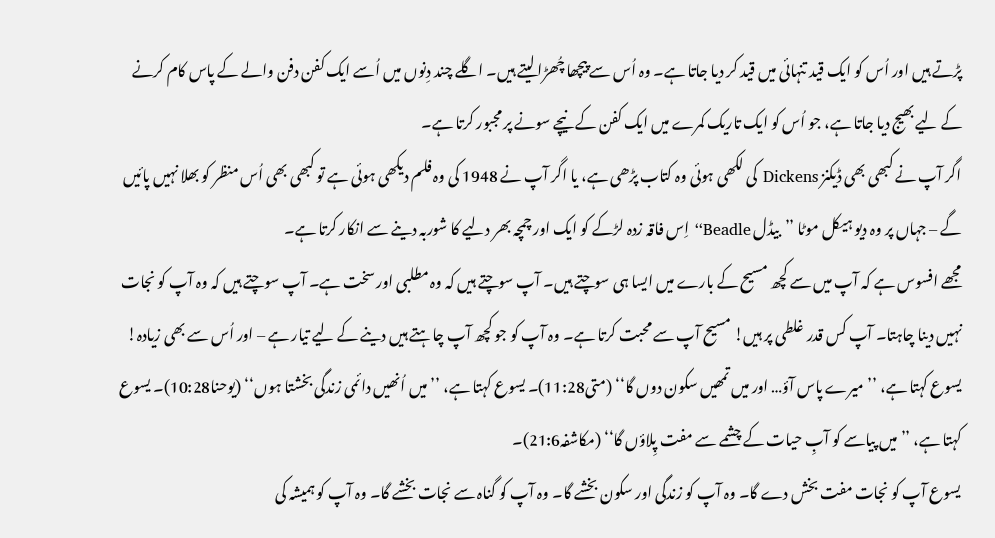پڑتے ہیں اور اُس کو ایک قید تنہائی میں قید کر دیا جاتا ہے۔ وہ اُس سے پیچھا چُھڑا لیتے ہیں۔ اگلے چند دِنوں میں اُسے ایک کفن دفن والے کے پاس کام کرنے کے لیے بھیج دیا جاتا ہے، جو اُس کو ایک تاریک کمرے میں ایک کفن کے نیچے سونے پر مجبور کرتا ہے۔
اگر آپ نے کبھی بھی ڈیکنز Dickens کی لکھی ہوئی وہ کتاب پڑھی ہے، یا اگر آپ نے 1948 کی وہ فلم دیکھی ہوئی ہے تو کبھی بھی اُس منظر کو بھلا نہیں پائیں گے – جہاں پر وہ دیو ہیکل موٹا ’’بیڈل Beadle‘‘ اِس فاقہ زدہ لڑکے کو ایک اور چمچہ بھر دلیے کا شوربہ دینے سے انکار کرتا ہے۔
مجھے افسوس ہے کہ آپ میں سے کچھ مسیح کے بارے میں ایسا ہی سوچتے ہیں۔ آپ سوچتے ہیں کہ وہ مطلبی اور سخت ہے۔ آپ سوچتے ہیں کہ وہ آپ کو نجات نہیں دینا چاہتا۔ آپ کس قدر غلطی پر ہیں! مسیح آپ سے محبت کرتا ہے۔ وہ آپ کو جو کچھ آپ چاہتے ہیں دینے کے لیے تیار ہے – اور اُس سے بھی زیادہ! یسوع کہتا ہے، ’’میرے پاس آؤ… اور میں تمھیں سکون دوں گا‘‘ (متی11:28)۔ یسوع کہتا ہے، ’’میں اُنھیں دائمی زندگی بخشتا ہوں‘‘ (یوحنا10:28)۔ یسوع کہتا ہے، ’’میں پیاسے کو آبِ حیات کے چشمے سے مفت پِلاؤں گا‘‘ (مکاشفہ21:6)۔
یسوع آپ کو نجات مفت بخش دے گا۔ وہ آپ کو زندگی اور سکون بخشے گا۔ وہ آپ کو گناہ سے نجات بخشے گا۔ وہ آپ کو ہمیشہ کی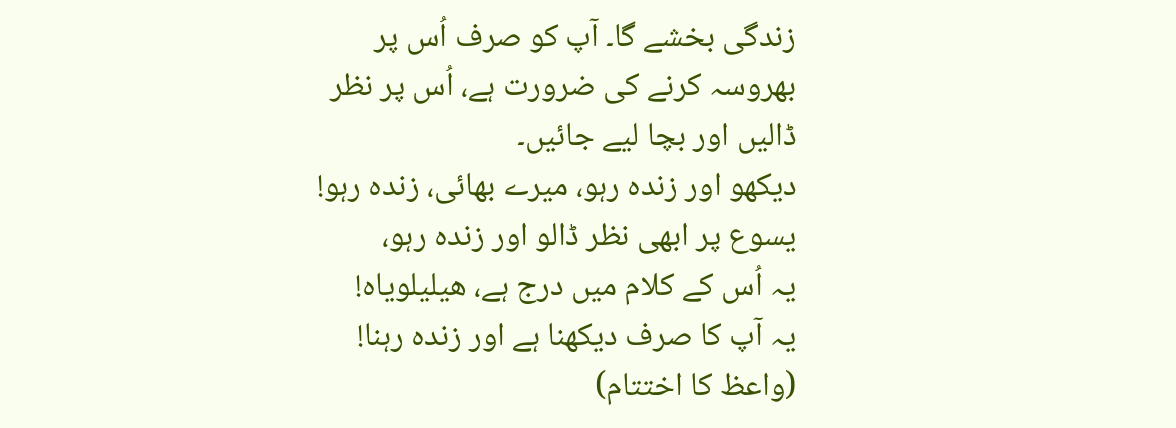زندگی بخشے گا۔ آپ کو صرف اُس پر بھروسہ کرنے کی ضرورت ہے، اُس پر نظر ڈالیں اور بچا لیے جائیں۔
دیکھو اور زندہ رہو، میرے بھائی، زندہ رہو!
یسوع پر ابھی نظر ڈالو اور زندہ رہو،
یہ اُس کے کلام میں درج ہے، ھیلیلویاہ!
یہ آپ کا صرف دیکھنا ہے اور زندہ رہنا!
(واعظ کا اختتام)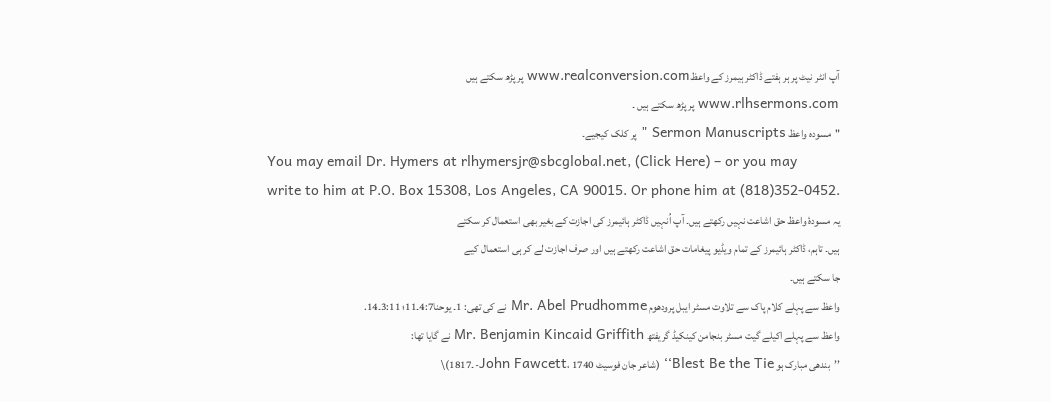آپ انٹر نیٹ پر ہر ہفتے ڈاکٹر ہیمرز کے واعظwww.realconversion.com پر پڑھ سکتے ہیں
www.rlhsermons.com پر پڑھ سکتے ہیں ۔
"مسودہ واعظ Sermon Manuscripts " پر کلک کیجیے۔
You may email Dr. Hymers at rlhymersjr@sbcglobal.net, (Click Here) – or you may
write to him at P.O. Box 15308, Los Angeles, CA 90015. Or phone him at (818)352-0452.
یہ مسودۂ واعظ حق اشاعت نہیں رکھتے ہیں۔ آپ اُنہیں ڈاکٹر ہائیمرز کی اجازت کے بغیر بھی استعمال کر سکتے
ہیں۔ تاہم، ڈاکٹر ہائیمرز کے تمام ویڈیو پیغامات حق اشاعت رکھتے ہیں اور صرف اجازت لے کر ہی استعمال کیے
جا سکتے ہیں۔
واعظ سے پہلے کلام پاک سے تلاوت مسٹر ایبل پرودھوم Mr. Abel Prudhomme نے کی تھی: 1۔ یوحنا4:7۔11؛ 3:11۔14.
واعظ سے پہلے اکیلے گیت مسٹر بنجامن کینکیڈ گریفتھ Mr. Benjamin Kincaid Griffith نے گایا تھا:
’’بندھی مبارک ہو Blest Be the Tie‘‘ (شاعر جان فوسیٹ John Fawcett، 1740-۔1817)\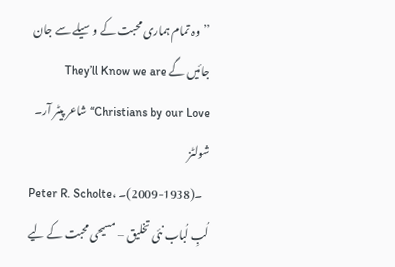’’وہ تمام ہماری محبت کے وسیلے سے جان جائیں گے They’ll Know we are Christians by our Love‘‘ شاعر پیٹر آر۔ شولٹز
Peter R. Scholte، ۔(1938-2009)۔
لُبِ لُباب نئی تخلیق – مسیحی محبت کے لیے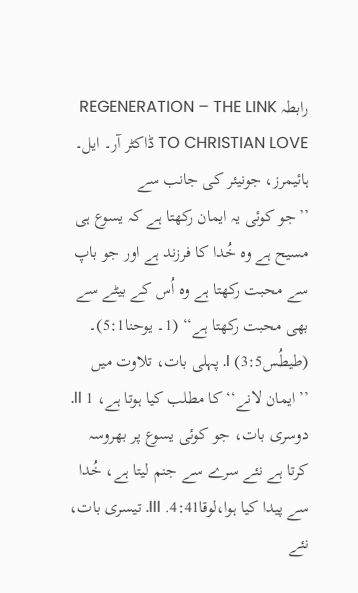رابطہ REGENERATION – THE LINK TO CHRISTIAN LOVE ڈاکٹر آر۔ ایل۔ ہائیمرز، جونیئر کی جانب سے
’’جو کوئی یہ ایمان رکھتا ہے کہ یسوع ہی مسیح ہے وہ خُدا کا فرزند ہے اور جو باپ سے محبت رکھتا ہے وہ اُس کے بیٹے سے بھی محبت رکھتا ہے‘‘ (1۔ یوحنا5:1)۔ (طیطُس3:5) I. پہلی بات، تلاوت میں ’’ایمان لانے‘‘ کا مطلب کیا ہوتا ہے، 1 II. دوسری بات، جو کوئی یسوع پر بھروسہ کرتا ہے نئے سرے سے جنم لیتا ہے، خُدا سے پیدا کیا ہوا،لوقا4:41. III. تیسری بات، نئے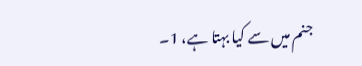جنم میں سے کیا بہتا ہے، 1۔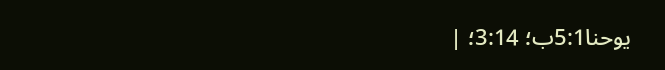یوحنا5:1ب؛ 3:14؛ |